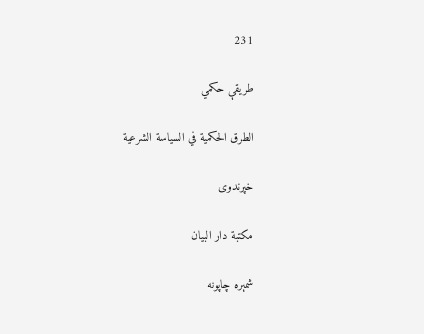231

طریقې حکمي

الطرق الحكمية في السياسة الشرعية

خپرندوی

مكتبة دار البيان

شمېره چاپونه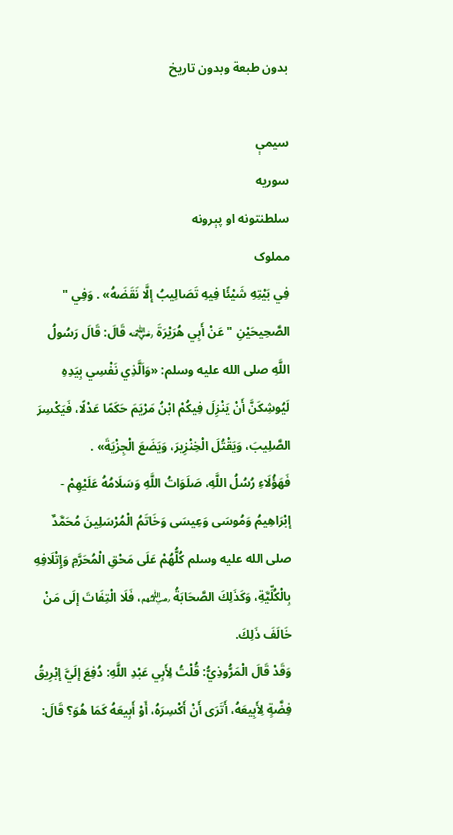بدون طبعة وبدون تاريخ

سیمې
سوریه
سلطنتونه او پېرونه
مملوک
فِي بَيْتِهِ شَيْئًا فِيهِ تَصَالِيبُ إلَّا نَقَضَهُ» . وَفِي " الصَّحِيحَيْنِ " عَنْ أَبِي هُرَيْرَةَ ﵁ قَالَ: قَالَ رَسُولُ اللَّهِ صلى الله عليه وسلم: «وَاَلَّذِي نَفْسِي بِيَدِهِ لَيُوشِكَنَّ أَنْ يَنْزِلَ فِيكُمْ ابْنُ مَرْيَمَ حَكَمًا عَدْلًا، فَيَكْسِرَ الصَّلِيبَ، وَيَقْتُلَ الْخِنْزِيرَ، وَيَضَعَ الْجِزْيَةَ» .
فَهَؤُلَاءِ رُسُلُ اللَّهِ، صَلَوَاتُ اللَّهِ وَسَلَامُهُ عَلَيْهِمْ - إبْرَاهِيمُ وَمُوسَى وَعِيسَى وَخَاتَمُ الْمُرْسَلِينَ مُحَمَّدٌ صلى الله عليه وسلم كُلُّهُمْ عَلَى مَحْقِ الْمُحَرَّمِ وَإِتْلَافِهِ بِالْكُلِّيَّةِ، وَكَذَلِكَ الصَّحَابَةُ ﵃، فَلَا الْتِفَاتَ إلَى مَنْ خَالَفَ ذَلِكَ.
وَقَدْ قَالَ الْمَرُّوذِيُّ: قُلْتُ لِأَبِي عَبْدِ اللَّهِ: دُفِعَ إلَيَّ إبْرِيقُ فِضَّةٍ لِأَبِيعَهُ، أَتَرَى أَنْ أَكْسِرَهُ، أَوْ أَبِيعَهُ كَمَا هُوَ؟ قَالَ: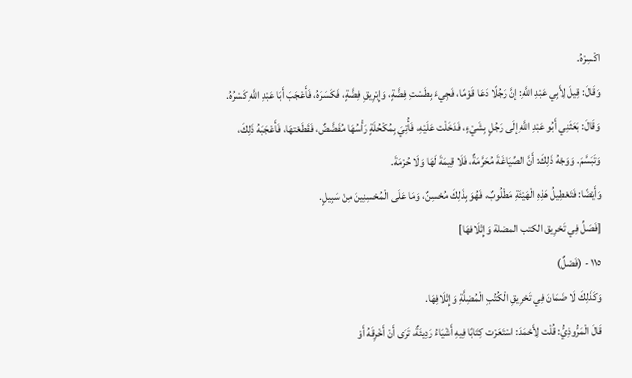اكْسِرْهُ.
وَقَالَ: قِيلَ لِأَبِي عَبْدِ اللَّهِ: إنَّ رَجُلًا دَعَا قَوْمًا، فَجِيءَ بِطَسْتِ فِضَّةٍ، وَإِبْرِيقِ فِضَّةٍ، فَكَسَرَهُ، فَأَعْجَبَ أَبَا عَبْدِ اللَّهِ كَسْرُهُ. وَقَالَ: بَعَثَنِي أَبُو عَبْدِ اللَّهِ إلَى رَجُلٍ بِشَيْءٍ، فَدَخَلْت عَلَيْهِ، فَأُتِيَ بِمُكْحُلَةٍ رَأْسُهَا مُفَضَّضٌ، فَقَطَعْتهَا، فَأَعْجَبَهُ ذَلِكَ، وَتَبَسَّمَ. وَوَجْهُ ذَلِكَ: أَنَّ الصِّيَاغَةَ مُحَرَّمَةٌ، فَلَا قِيمَةَ لَهَا وَلَا حُرْمَةَ.
وَأَيْضًا: فَتَعْطِيلُ هَذِهِ الْهَيْئَةِ مَطْلُوبٌ، فَهُوَ بِذَلِكَ مُحْسِنٌ، وَمَا عَلَى الْمُحْسِنِينَ مِنْ سَبِيلٍ.
[فَصَلِّ فِي تَحْرِيق الكتب المضلة وَإِتْلَافهَا]
١١٥ - (فَصْلٌ)
وَكَذَلِكَ لَا ضَمَانَ فِي تَحْرِيقِ الْكُتُبِ الْمُضِلَّةِ وَإِتْلَافِهَا.
قَالَ الْمَرُّوذِيُّ: قُلْت لِأَحْمَدَ: اسْتَعَرْت كِتَابًا فِيهِ أَشْيَاءُ رَدِيئَةٌ، تَرَى أَنْ أَخْرِقَهُ أَوْ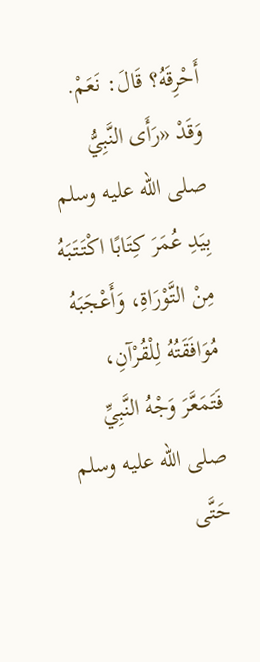أَحْرِقَهُ؟ قَالَ: نَعَمْ.
وَقَدْ «رَأَى النَّبِيُّ صلى الله عليه وسلم بِيَدِ عُمَرَ كِتَابًا اكْتَتَبَهُ مِنْ التَّوْرَاةِ، وَأَعْجَبَهُ مُوَافَقَتُهُ لِلْقُرْآنِ، فَتَمَعَّرَ وَجْهُ النَّبِيِّ صلى الله عليه وسلم حَتَّى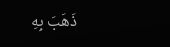ذَهَبَ بِهِ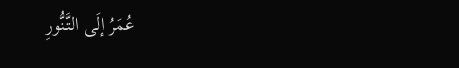عُمَرُ إلَى التَّنُّورِ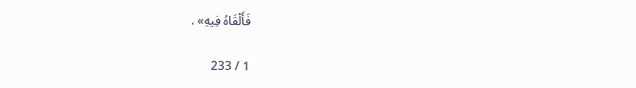فَأَلْقَاهُ فِيهِ» .

1 / 233